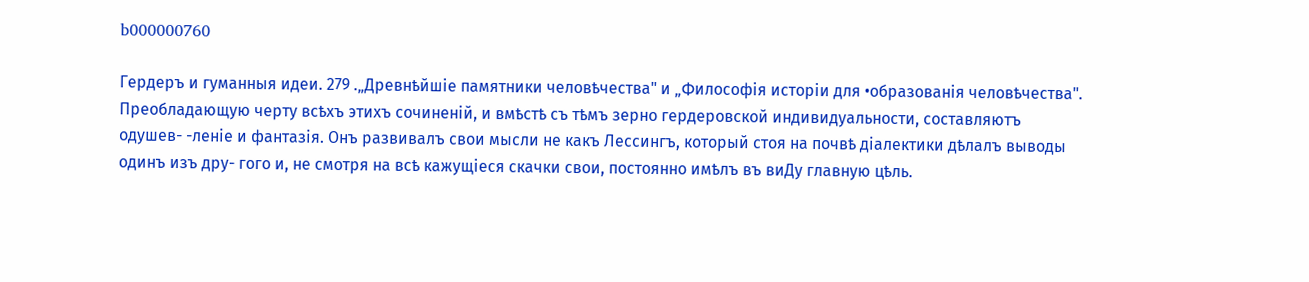b000000760

Гердеръ и гуманныя идеи. 279 .„Древнѣйшіе памятники человѣчества" и „Философія исторіи для •образованія человѣчества". Преобладающую черту всѣхъ этихъ сочиненій, и вмѣстѣ съ тѣмъ зерно гердеровской индивидуальности, составляютъ одушев- -леніе и фантазія. Онъ развивалъ свои мысли не какъ Лессингъ, который стоя на почвѣ діалектики дѣлалъ выводы одинъ изъ дру- гого и, не смотря на всѣ кажущіеся скачки свои, постоянно имѣлъ въ виДу главную цѣль.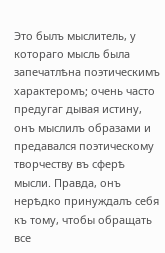Это былъ мыслитель, у котораго мысль была запечатлѣна поэтическимъ характеромъ; очень часто предугаг дывая истину, онъ мыслилъ образами и предавался поэтическому творчеству въ сферѣ мысли. Правда, онъ нерѣдко принуждалъ себя къ тому, чтобы обращать все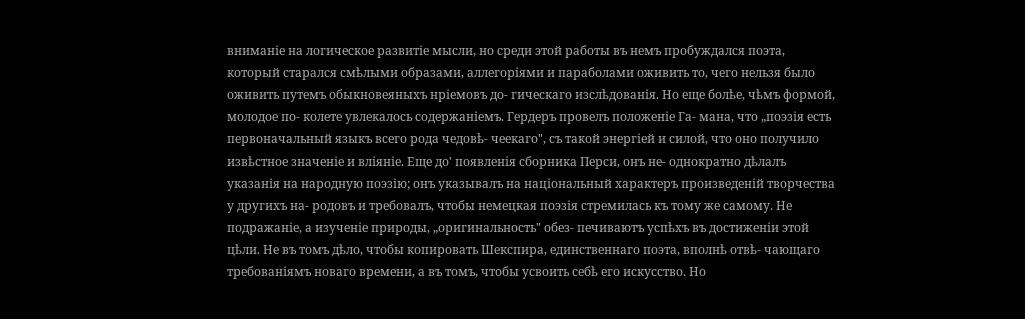вниманіе на логическое развитіе мысли, но среди этой работы въ немъ пробуждался поэта, который старался смѣлыми образами, аллегоріями и параболами оживить то, чего нельзя было оживить путемъ обыкновеяныхъ нріемовъ до- гическаго изслѣдованія. Но еще болѣе, чѣмъ формой, молодое по- колете увлекалось содержаніемъ. Гердеръ провелъ положеніе Га- мана, что „поэзія есть первоначальный языкъ всего рода чедовѣ- чеекаго", съ такой энергіей и силой, что оно получило извѣстное значеніе и вліяніе. Еще до' появленія сборника Перси, онъ не- однократно дѣлалъ указанія на народную поэзію; онъ указывалъ на національный характеръ произведеній творчества у другихъ на- родовъ и требовалъ, чтобы немецкая поэзія стремилась къ тому же самому. Не подражаніе, а изученіе природы, „оригинальность" обез- печиваютъ успѣхъ въ достиженіи этой цѣли. Не въ томъ дѣло, чтобы копировать Шекспира, единственнаго поэта, вполнѣ отвѣ- чающаго требованіямъ новаго времени, а въ томъ, чтобы усвоить себѣ его искусство. Но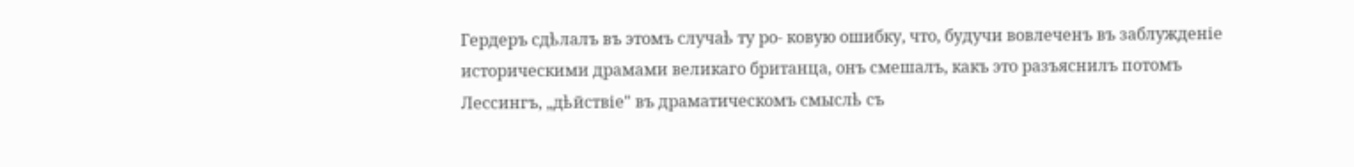Гердеръ сдѣлалъ въ этомъ случаѣ ту ро- ковую ошибку, что, будучи вовлеченъ въ заблужденіе историческими драмами великаго британца, онъ смешалъ, какъ это разъяснилъ потомъ Лессингъ, „дѣйствіе" въ драматическомъ смыслѣ съ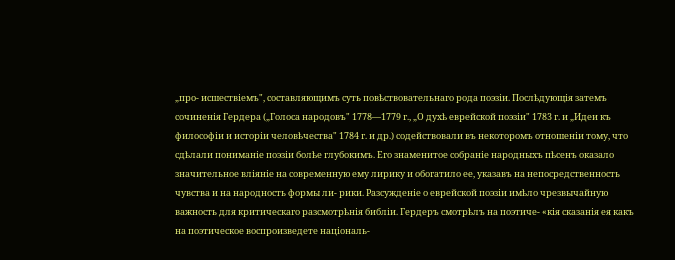„про- исшествіемъ", составляющимъ суть повѣствовательнаго рода поэзіи. Послѣдующія затемъ сочиненія Гердера („Голоса народовъ" 1778—1779 г., „О духѣ еврейской поэзіи" 1783 г. и „Идеи къ философіи и исторіи человѣчества" 1784 г. и др.) содействовали въ некоторомъ отношеніи тому, что сдѣлали пониманіе поэзіи болѣе глубокимъ. Его знаменитое собраніе народныхъ пѣсенъ оказало значительное вліяніе на современную ему лирику и обогатило ее, указавъ на непосредственность чувства и на народность формы ли- рики. Разсужденіе о еврейской поэзіи имѣло чрезвычайную важность для критическаго разсмотрѣнія библіи. Гердеръ смотрѣлъ на поэтиче- «кія сказанія ея какъ на поэтическое воспроизведете національ-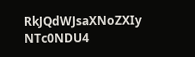RkJQdWJsaXNoZXIy NTc0NDU4